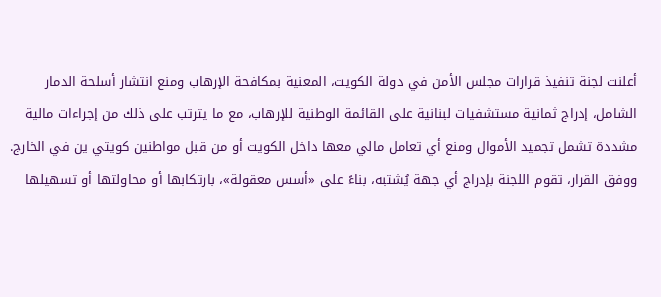أعلنت لجنة تنفيذ قرارات مجلس الأمن في دولة الكويت، المعنية بمكافحة الإرهاب ومنع انتشار أسلحة الدمار الشامل، إدراج ثمانية مستشفيات لبنانية على القائمة الوطنية للإرهاب، مع ما يترتب على ذلك من إجراءات مالية مشددة تشمل تجميد الأموال ومنع أي تعامل مالي معها داخل الكويت أو من قبل مواطنين كويتي ين في الخارج.
ووفق القرار، تقوم اللجنة بإدراج أي جهة يُشتبه، بناءً على «أسس معقولة»، بارتكابها أو محاولتها أو تسهيلها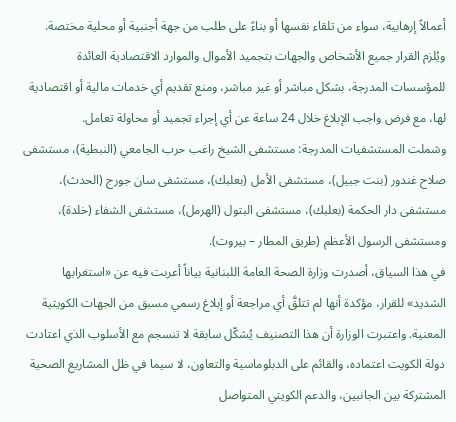أعمالاً إرهابية، سواء من تلقاء نفسها أو بناءً على طلب من جهة أجنبية أو محلية مختصة. ويُلزم القرار جميع الأشخاص والجهات بتجميد الأموال والموارد الاقتصادية العائدة للمؤسسات المدرجة، بشكل مباشر أو غير مباشر، ومنع تقديم أي خدمات مالية أو اقتصادية لها، مع فرض واجب الإبلاغ خلال 24 ساعة عن أي إجراء تجميد أو محاولة تعامل.
وشملت المستشفيات المدرجة: مستشفى الشيخ راغب حرب الجامعي (النبطية)، مستشفى صلاح غندور (بنت جبيل)، مستشفى الأمل (بعلبك)، مستشفى سان جورج (الحدث)، مستشفى دار الحكمة (بعلبك)، مستشفى البتول (الهرمل)، مستشفى الشفاء (خلدة)، ومستشفى الرسول الأعظم (طريق المطار – بيروت).
في هذا السياق، أصدرت وزارة الصحة العامة اللبنانية بياناً أعربت فيه عن «استغرابها الشديد» للقرار، مؤكدة أنها لم تتلقَّ أي مراجعة أو إبلاغ رسمي مسبق من الجهات الكويتية المعنية. واعتبرت الوزارة أن هذا التصنيف يُشكّل سابقة لا تنسجم مع الأسلوب الذي اعتادت دولة الكويت اعتماده، والقائم على الدبلوماسية والتعاون، لا سيما في ظل المشاريع الصحية المشتركة بين الجانبين، والدعم الكويتي المتواصل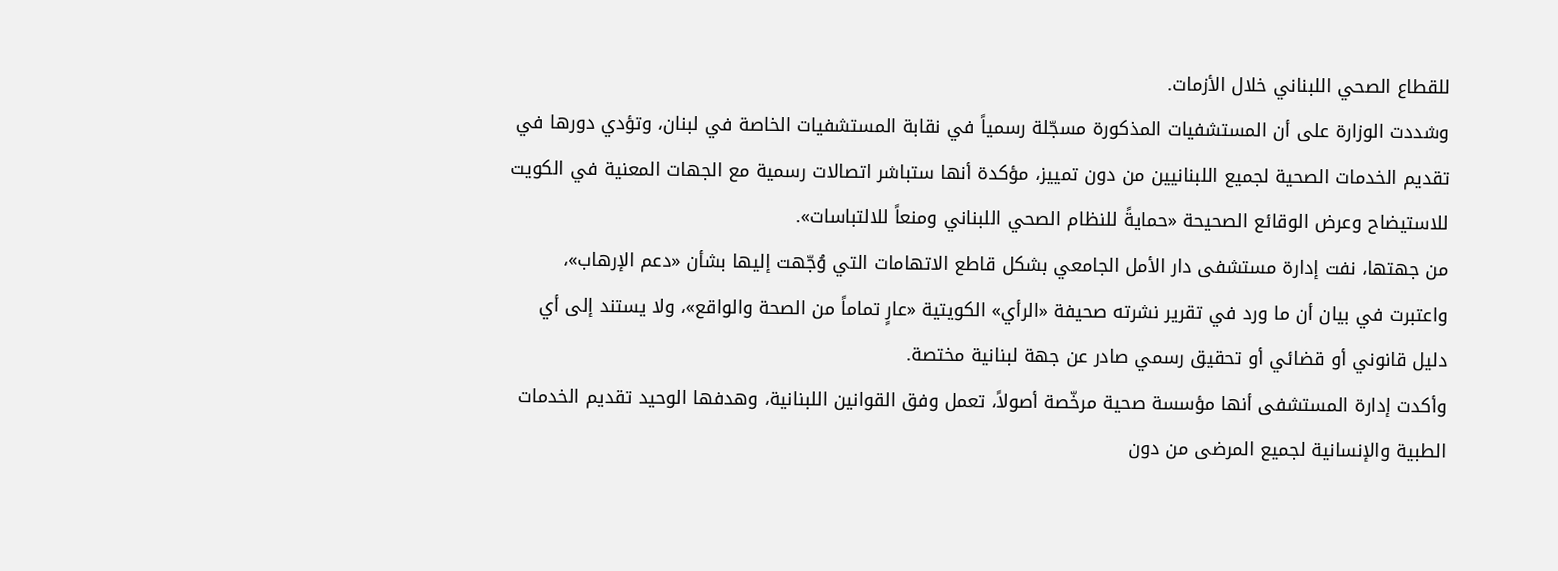للقطاع الصحي اللبناني خلال الأزمات.
وشددت الوزارة على أن المستشفيات المذكورة مسجّلة رسمياً في نقابة المستشفيات الخاصة في لبنان، وتؤدي دورها في تقديم الخدمات الصحية لجميع اللبنانيين من دون تمييز، مؤكدة أنها ستباشر اتصالات رسمية مع الجهات المعنية في الكويت للاستيضاح وعرض الوقائع الصحيحة «حمايةً للنظام الصحي اللبناني ومنعاً للالتباسات».
من جهتها، نفت إدارة مستشفى دار الأمل الجامعي بشكل قاطع الاتهامات التي وُجّهت إليها بشأن «دعم الإرهاب»، واعتبرت في بيان أن ما ورد في تقرير نشرته صحيفة «الرأي» الكويتية «عارٍ تماماً من الصحة والواقع»، ولا يستند إلى أي دليل قانوني أو قضائي أو تحقيق رسمي صادر عن جهة لبنانية مختصة.
وأكدت إدارة المستشفى أنها مؤسسة صحية مرخّصة أصولاً، تعمل وفق القوانين اللبنانية، وهدفها الوحيد تقديم الخدمات الطبية والإنسانية لجميع المرضى من دون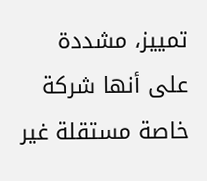تمييز، مشددة على أنها شركة خاصة مستقلة غير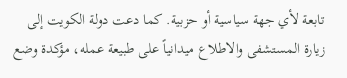تابعة لأي جهة سياسية أو حزبية. كما دعت دولة الكويت إلى زيارة المستشفى والاطلاع ميدانياً على طبيعة عمله، مؤكدة وضع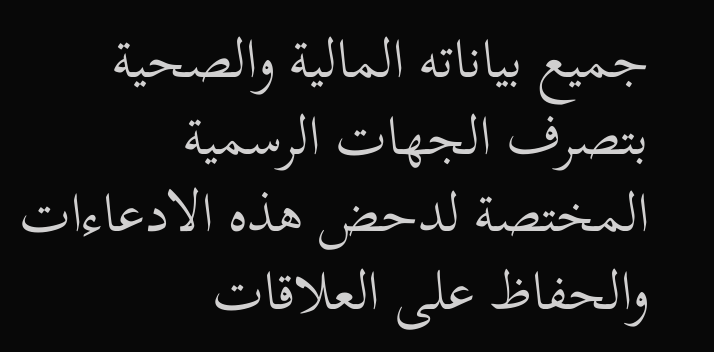جميع بياناته المالية والصحية بتصرف الجهات الرسمية المختصة لدحض هذه الادعاءات والحفاظ على العلاقات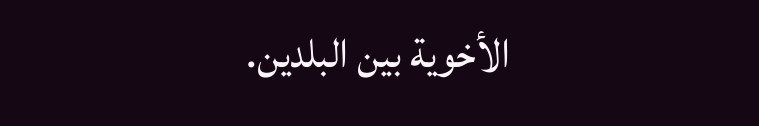الأخوية بين البلدين.